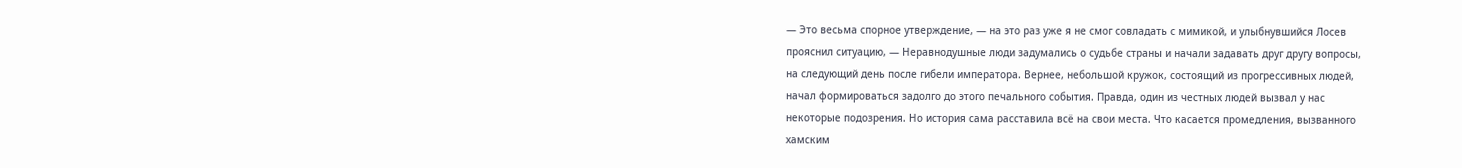— Это весьма спорное утверждение, — на это раз уже я не смог совладать с мимикой, и улыбнувшийся Лосев прояснил ситуацию, — Неравнодушные люди задумались о судьбе страны и начали задавать друг другу вопросы, на следующий день после гибели императора. Вернее, небольшой кружок, состоящий из прогрессивных людей, начал формироваться задолго до этого печального события. Правда, один из честных людей вызвал у нас некоторые подозрения. Но история сама расставила всё на свои места. Что касается промедления, вызванного хамским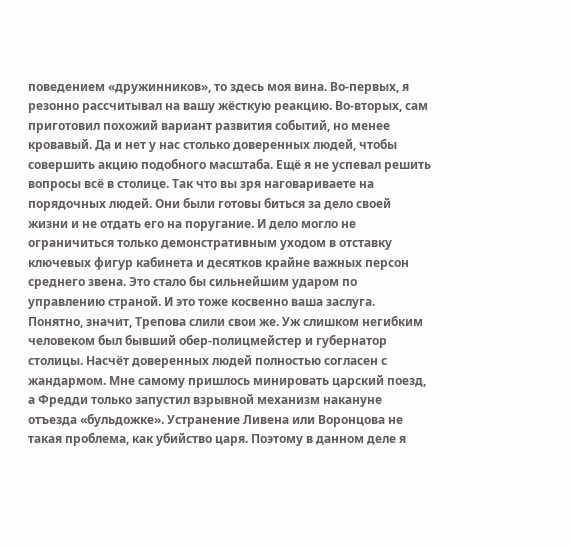поведением «дружинников», то здесь моя вина. Во-первых, я резонно рассчитывал на вашу жёсткую реакцию. Во-вторых, сам приготовил похожий вариант развития событий, но менее кровавый. Да и нет у нас столько доверенных людей, чтобы совершить акцию подобного масштаба. Ещё я не успевал решить вопросы всё в столице. Так что вы зря наговариваете на порядочных людей. Они были готовы биться за дело своей жизни и не отдать его на поругание. И дело могло не ограничиться только демонстративным уходом в отставку ключевых фигур кабинета и десятков крайне важных персон среднего звена. Это стало бы сильнейшим ударом по управлению страной. И это тоже косвенно ваша заслуга.
Понятно, значит, Трепова слили свои же. Уж слишком негибким человеком был бывший обер-полицмейстер и губернатор столицы. Насчёт доверенных людей полностью согласен с жандармом. Мне самому пришлось минировать царский поезд, а Фредди только запустил взрывной механизм накануне отъезда «бульдожке». Устранение Ливена или Воронцова не такая проблема, как убийство царя. Поэтому в данном деле я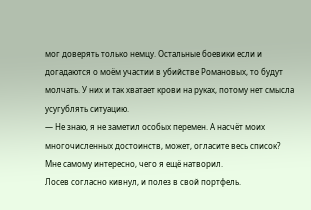мог доверять только немцу. Остальные боевики если и догадаются о моём участии в убийстве Романовых, то будут молчать. У них и так хватает крови на руках, потому нет смысла усугублять ситуацию.
— Не знаю, я не заметил особых перемен. А насчёт моих многочисленных достоинств, может, огласите весь список? Мне самому интересно, чего я ещё натворил.
Лосев согласно кивнул, и полез в свой портфель.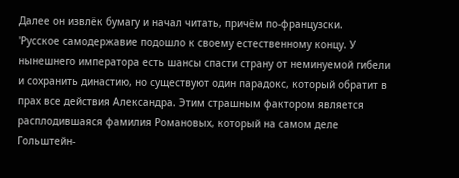Далее он извлёк бумагу и начал читать, причём по-французски.
'Русское самодержавие подошло к своему естественному концу. У нынешнего императора есть шансы спасти страну от неминуемой гибели и сохранить династию, но существуют один парадокс, который обратит в прах все действия Александра. Этим страшным фактором является расплодившаяся фамилия Романовых, который на самом деле Гольштейн-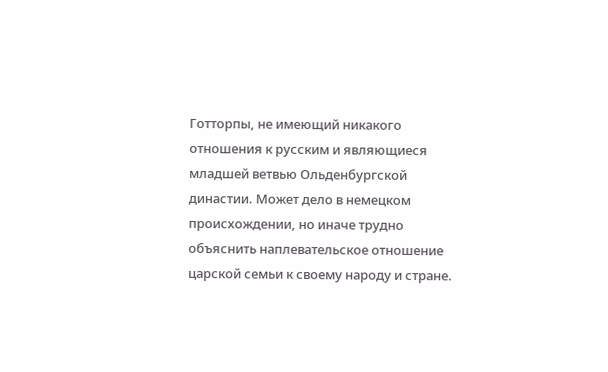Готторпы, не имеющий никакого отношения к русским и являющиеся младшей ветвью Ольденбургской династии. Может дело в немецком происхождении, но иначе трудно объяснить наплевательское отношение царской семьи к своему народу и стране.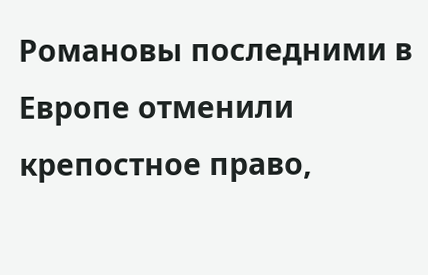Романовы последними в Европе отменили крепостное право,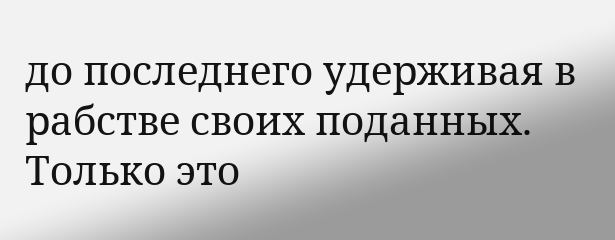до последнего удерживая в рабстве своих поданных. Только это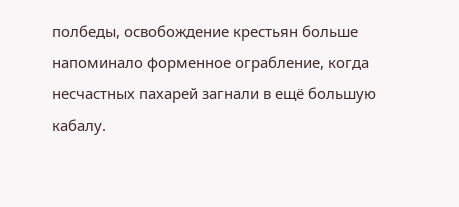полбеды, освобождение крестьян больше напоминало форменное ограбление, когда несчастных пахарей загнали в ещё большую кабалу.